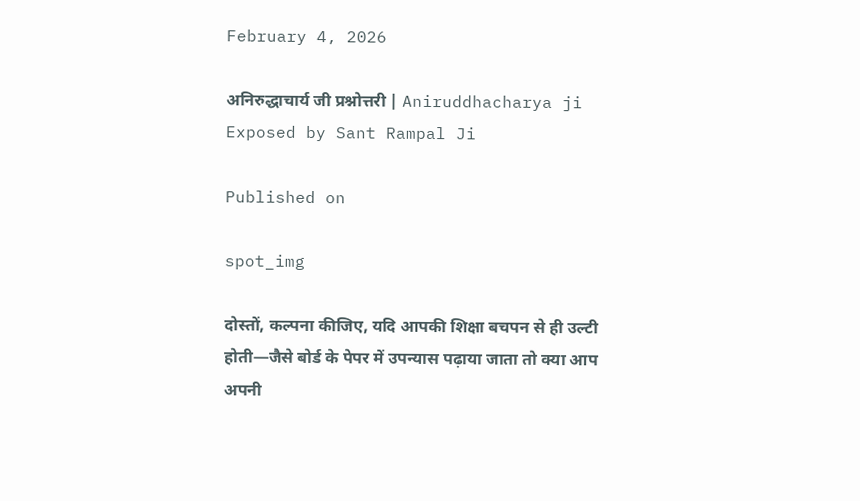February 4, 2026

अनिरुद्धाचार्य जी प्रश्नोत्तरी | Aniruddhacharya ji Exposed by Sant Rampal Ji

Published on

spot_img

दोस्तों, कल्पना कीजिए, यदि आपकी शिक्षा बचपन से ही उल्टी होती—जैसे बोर्ड के पेपर में उपन्यास पढ़ाया जाता तो क्या आप अपनी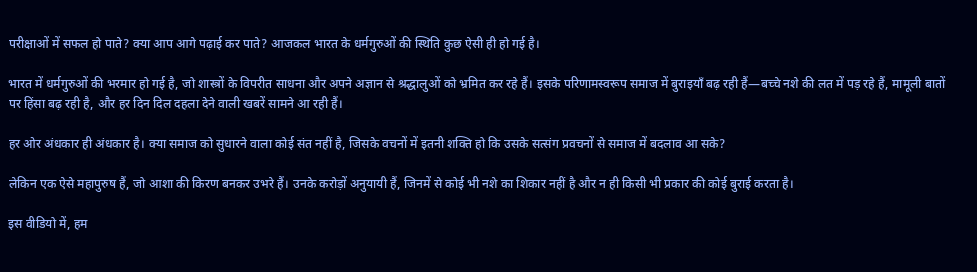परीक्षाओं में सफल हो पाते? क्या आप आगे पढ़ाई कर पाते? आजकल भारत के धर्मगुरुओं की स्थिति कुछ ऐसी ही हो गई है।

भारत में धर्मगुरुओं की भरमार हो गई है, जो शास्त्रों के विपरीत साधना और अपने अज्ञान से श्रद्धालुओं को भ्रमित कर रहे हैं। इसके परिणामस्वरूप समाज में बुराइयाँ बढ़ रही हैं—बच्चे नशे की लत में पड़ रहे हैं, मामूली बातों पर हिंसा बढ़ रही है, और हर दिन दिल दहला देने वाली खबरें सामने आ रही हैं।

हर ओर अंधकार ही अंधकार है। क्या समाज को सुधारने वाला कोई संत नहीं है, जिसके वचनों में इतनी शक्ति हो कि उसके सत्संग प्रवचनों से समाज में बदलाव आ सके?

लेकिन एक ऐसे महापुरुष हैं, जो आशा की किरण बनकर उभरे हैं। उनके करोड़ों अनुयायी हैं, जिनमें से कोई भी नशे का शिकार नहीं है और न ही किसी भी प्रकार की कोई बुराई करता है।

इस वीडियो में, हम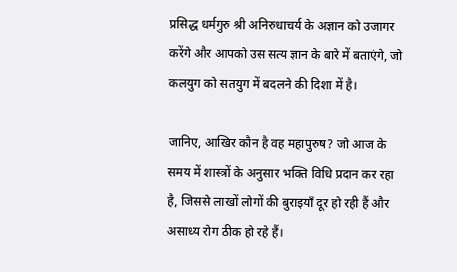प्रसिद्ध धर्मगुरु श्री अनिरुधाचर्य के अज्ञान को उजागर करेंगे और आपको उस सत्य ज्ञान के बारे में बताएंगे, जो कलयुग को सतयुग में बदलने की दिशा में है।

जानिए, आखिर कौन है वह महापुरुष? जो आज के समय में शास्त्रों के अनुसार भक्ति विधि प्रदान कर रहा है, जिससे लाखों लोगों की बुराइयाँ दूर हो रही हैं और असाध्य रोग ठीक हो रहे हैं।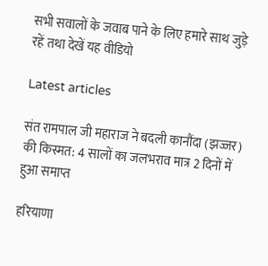सभी सवालों के जवाब पाने के लिए हमारे साथ जुड़े रहें तथा देखें यह वीडियो

Latest articles

संत रामपाल जी महाराज ने बदली कानौंदा (झज्जर) की किस्मत: 4 सालों का जलभराव मात्र 2 दिनों में हुआ समाप्त

हरियाणा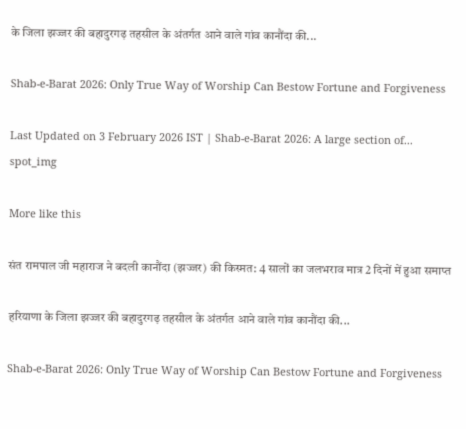के जिला झज्जर की बहादुरगढ़ तहसील के अंतर्गत आने वाले गांव कानौंदा की...

Shab-e-Barat 2026: Only True Way of Worship Can Bestow Fortune and Forgiveness

Last Updated on 3 February 2026 IST | Shab-e-Barat 2026: A large section of...
spot_img

More like this

संत रामपाल जी महाराज ने बदली कानौंदा (झज्जर) की किस्मत: 4 सालों का जलभराव मात्र 2 दिनों में हुआ समाप्त

हरियाणा के जिला झज्जर की बहादुरगढ़ तहसील के अंतर्गत आने वाले गांव कानौंदा की...

Shab-e-Barat 2026: Only True Way of Worship Can Bestow Fortune and Forgiveness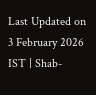Last Updated on 3 February 2026 IST | Shab-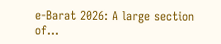e-Barat 2026: A large section of...